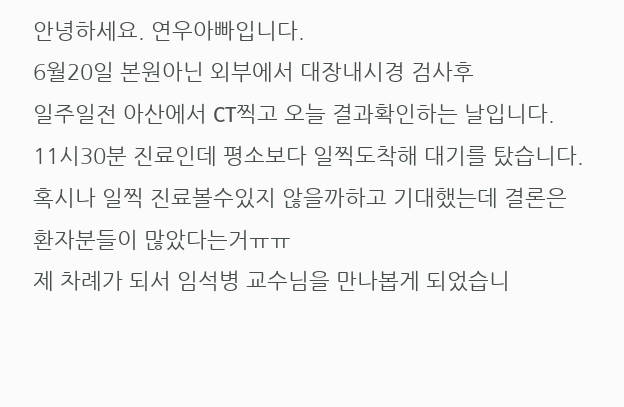안녕하세요. 연우아빠입니다.
6월20일 본원아닌 외부에서 대장내시경 검사후
일주일전 아산에서 CT찍고 오늘 결과확인하는 날입니다.
11시30분 진료인데 평소보다 일찍도착해 대기를 탔습니다. 혹시나 일찍 진료볼수있지 않을까하고 기대했는데 결론은 환자분들이 많았다는거ㅠㅠ
제 차례가 되서 임석병 교수님을 만나봅게 되었습니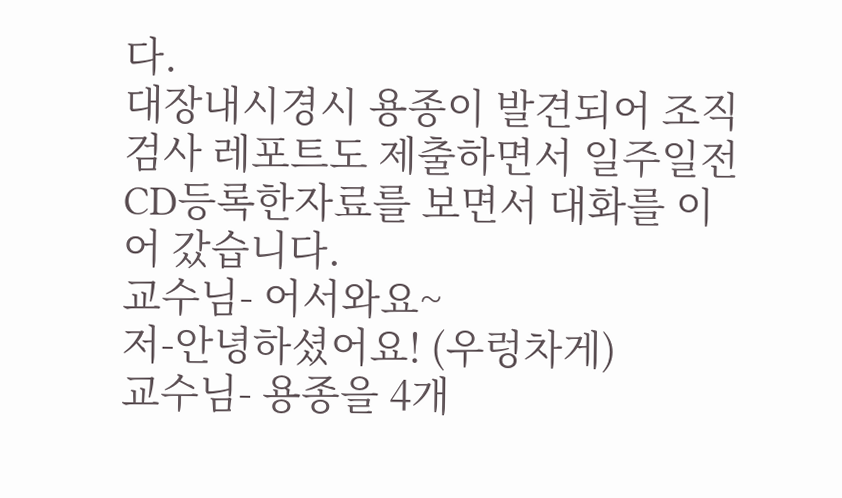다.
대장내시경시 용종이 발견되어 조직검사 레포트도 제출하면서 일주일전 CD등록한자료를 보면서 대화를 이어 갔습니다.
교수님- 어서와요~
저-안녕하셨어요! (우렁차게)
교수님- 용종을 4개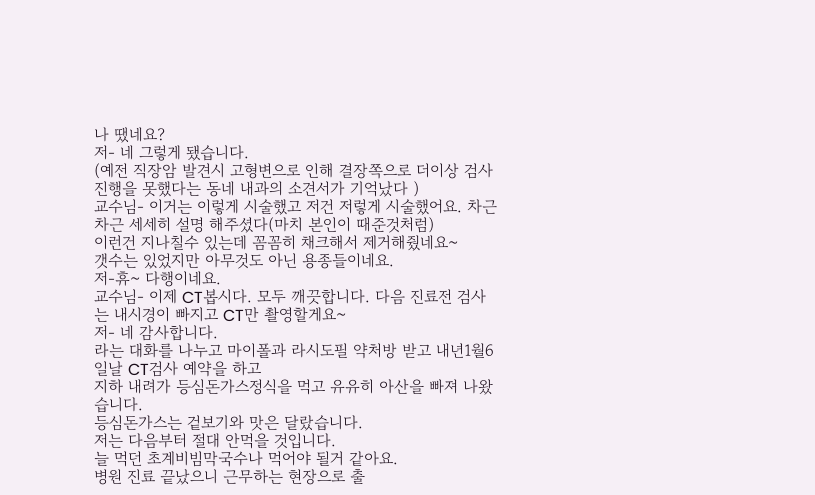나 땠네요?
저- 네 그렇게 됐습니다.
(예전 직장암 발견시 고형변으로 인해 결장쪽으로 더이상 검사진행을 못했다는 동네 내과의 소견서가 기억났다 )
교수님- 이거는 이렇게 시술했고 저건 저렇게 시술했어요. 차근차근 세세히 설명 해주셨다(마치 본인이 때준것처럼)
이런건 지나칠수 있는데 꼼꼼히 채크해서 제거해줬네요~
갯수는 있었지만 아무것도 아닌 용종들이네요.
저-휴~ 다행이네요.
교수님- 이제 CT봅시다. 모두 깨끗합니다. 다음 진료전 검사는 내시경이 빠지고 CT만 촬영할게요~
저- 네 감사합니다.
라는 대화를 나누고 마이폴과 라시도필 약처방 받고 내년1월6일날 CT검사 예약을 하고
지하 내려가 등심돈가스정식을 먹고 유유히 아산을 빠져 나왔습니다.
등심돈가스는 겉보기와 맛은 달랐습니다.
저는 다음부터 절대 안먹을 것입니다.
늘 먹던 초계비빔막국수나 먹어야 될거 같아요.
병원 진료 끝났으니 근무하는 현장으로 출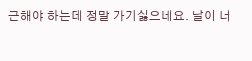근해야 하는데 정말 가기싫으네요. 날이 너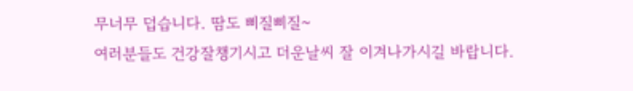무너무 덥습니다. 땀도 삐질삐질~
여러분들도 건강잘챙기시고 더운날씨 잘 이겨나가시길 바랍니다.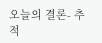오늘의 결론- 추적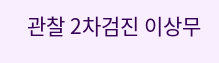관찰 2차검진 이상무